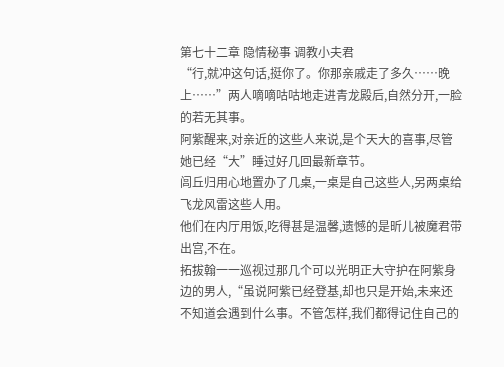第七十二章 隐情秘事 调教小夫君
“行,就冲这句话,挺你了。你那亲戚走了多久……晚上……”两人嘀嘀咕咕地走进青龙殿后,自然分开,一脸的若无其事。
阿紫醒来,对亲近的这些人来说,是个天大的喜事,尽管她已经“大”睡过好几回最新章节。
闾丘归用心地置办了几桌,一桌是自己这些人,另两桌给飞龙风雷这些人用。
他们在内厅用饭,吃得甚是温馨,遗憾的是昕儿被魔君带出宫,不在。
拓拔翰一一巡视过那几个可以光明正大守护在阿紫身边的男人,“虽说阿紫已经登基,却也只是开始,未来还不知道会遇到什么事。不管怎样,我们都得记住自己的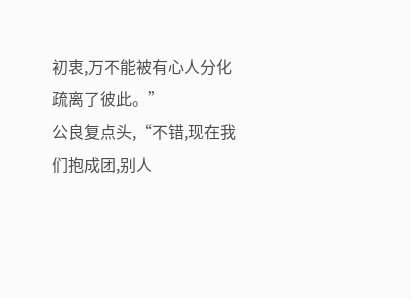初衷,万不能被有心人分化疏离了彼此。”
公良复点头,“不错,现在我们抱成团,别人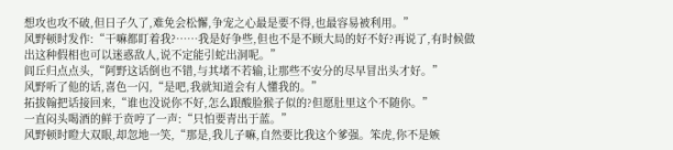想攻也攻不破,但日子久了,难免会松懈,争宠之心最是要不得,也最容易被利用。”
风野顿时发作:“干嘛都盯着我?……我是好争些,但也不是不顾大局的好不好?再说了,有时候做出这种假相也可以迷惑敌人,说不定能引蛇出洞呢。”
闾丘归点点头,“阿野这话倒也不错,与其堵不若输,让那些不安分的尽早冒出头才好。”
风野听了他的话,喜色一闪,“是吧,我就知道会有人懂我的。”
拓拔翰把话接回来,“谁也没说你不好,怎么跟酸脸猴子似的?但愿肚里这个不随你。”
一直闷头喝酒的鲜于贲哼了一声:“只怕要青出于蓝。”
风野顿时瞪大双眼,却忽地一笑,“那是,我儿子嘛,自然要比我这个爹强。笨虎,你不是嫉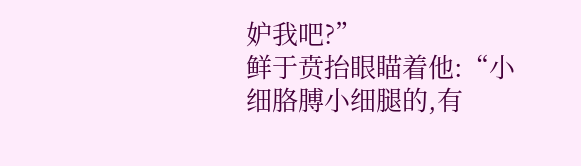妒我吧?”
鲜于贲抬眼瞄着他:“小细胳膊小细腿的,有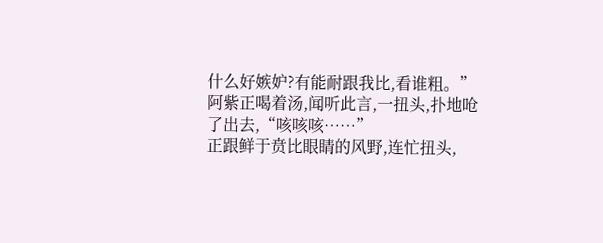什么好嫉妒?有能耐跟我比,看谁粗。”
阿紫正喝着汤,闻听此言,一扭头,扑地呛了出去,“咳咳咳……”
正跟鲜于贲比眼睛的风野,连忙扭头,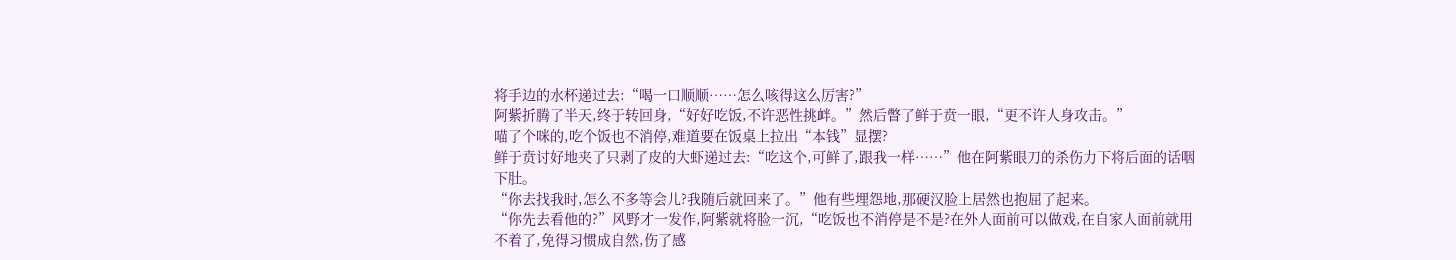将手边的水杯递过去:“喝一口顺顺……怎么咳得这么厉害?”
阿紫折腾了半天,终于转回身,“好好吃饭,不许恶性挑衅。”然后瞥了鲜于贲一眼,“更不许人身攻击。”
喵了个咪的,吃个饭也不消停,难道要在饭桌上拉出“本钱”显摆?
鲜于贲讨好地夹了只剥了皮的大虾递过去:“吃这个,可鲜了,跟我一样……”他在阿紫眼刀的杀伤力下将后面的话咽下肚。
“你去找我时,怎么不多等会儿?我随后就回来了。”他有些埋怨地,那硬汉脸上居然也抱屈了起来。
“你先去看他的?”风野才一发作,阿紫就将脸一沉,“吃饭也不消停是不是?在外人面前可以做戏,在自家人面前就用不着了,免得习惯成自然,伤了感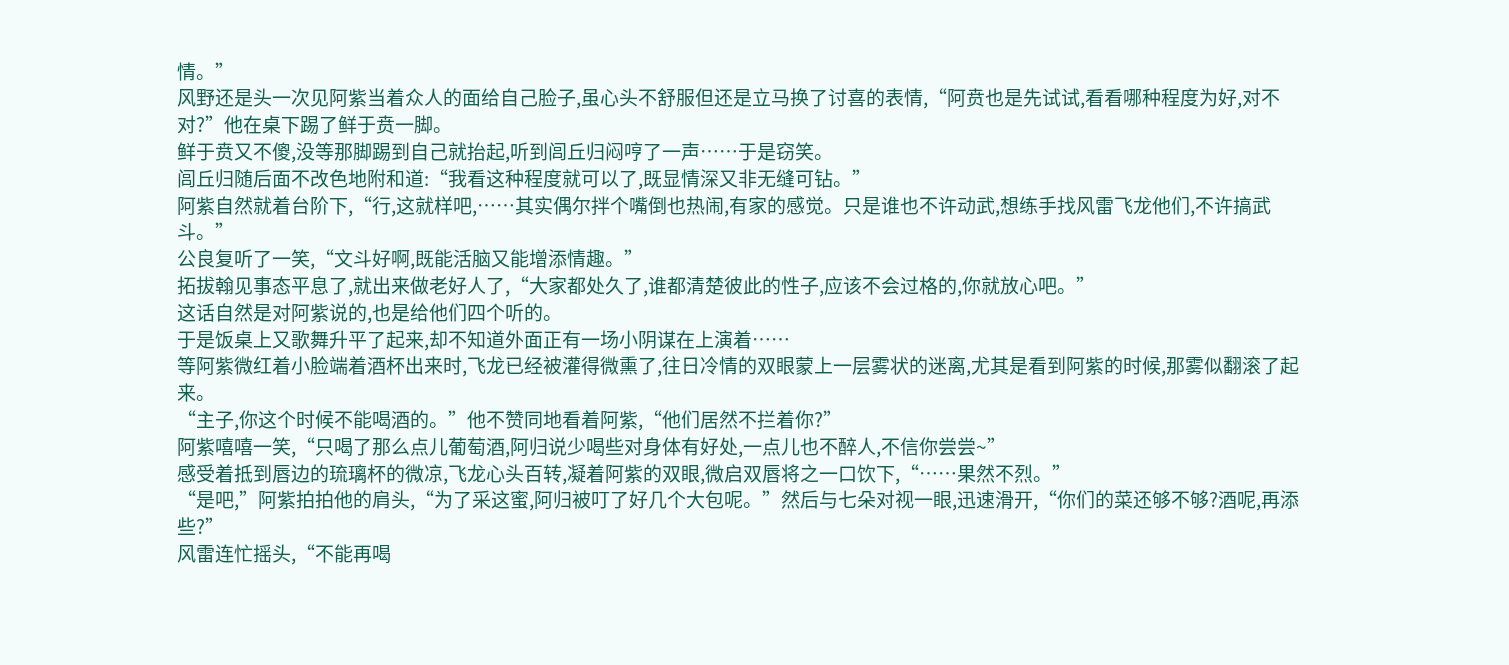情。”
风野还是头一次见阿紫当着众人的面给自己脸子,虽心头不舒服但还是立马换了讨喜的表情,“阿贲也是先试试,看看哪种程度为好,对不对?”他在桌下踢了鲜于贲一脚。
鲜于贲又不傻,没等那脚踢到自己就抬起,听到闾丘归闷哼了一声……于是窃笑。
闾丘归随后面不改色地附和道:“我看这种程度就可以了,既显情深又非无缝可钻。”
阿紫自然就着台阶下,“行,这就样吧,……其实偶尔拌个嘴倒也热闹,有家的感觉。只是谁也不许动武,想练手找风雷飞龙他们,不许搞武斗。”
公良复听了一笑,“文斗好啊,既能活脑又能增添情趣。”
拓拔翰见事态平息了,就出来做老好人了,“大家都处久了,谁都清楚彼此的性子,应该不会过格的,你就放心吧。”
这话自然是对阿紫说的,也是给他们四个听的。
于是饭桌上又歌舞升平了起来,却不知道外面正有一场小阴谋在上演着……
等阿紫微红着小脸端着酒杯出来时,飞龙已经被灌得微熏了,往日冷情的双眼蒙上一层雾状的迷离,尤其是看到阿紫的时候,那雾似翻滚了起来。
“主子,你这个时候不能喝酒的。”他不赞同地看着阿紫,“他们居然不拦着你?”
阿紫嘻嘻一笑,“只喝了那么点儿葡萄酒,阿归说少喝些对身体有好处,一点儿也不醉人,不信你尝尝~”
感受着抵到唇边的琉璃杯的微凉,飞龙心头百转,凝着阿紫的双眼,微启双唇将之一口饮下,“……果然不烈。”
“是吧,”阿紫拍拍他的肩头,“为了采这蜜,阿归被叮了好几个大包呢。”然后与七朵对视一眼,迅速滑开,“你们的菜还够不够?酒呢,再添些?”
风雷连忙摇头,“不能再喝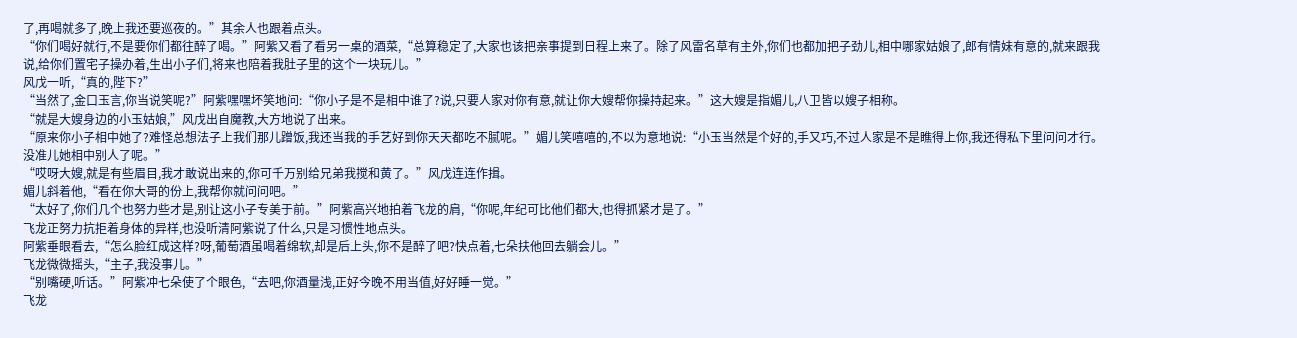了,再喝就多了,晚上我还要巡夜的。”其余人也跟着点头。
“你们喝好就行,不是要你们都往醉了喝。”阿紫又看了看另一桌的酒菜,“总算稳定了,大家也该把亲事提到日程上来了。除了风雷名草有主外,你们也都加把子劲儿,相中哪家姑娘了,郎有情妹有意的,就来跟我说,给你们置宅子操办着,生出小子们,将来也陪着我肚子里的这个一块玩儿。”
风戊一听,“真的,陛下?”
“当然了,金口玉言,你当说笑呢?”阿紫嘿嘿坏笑地问:“你小子是不是相中谁了?说,只要人家对你有意,就让你大嫂帮你操持起来。”这大嫂是指媚儿,八卫皆以嫂子相称。
“就是大嫂身边的小玉姑娘,”风戊出自魔教,大方地说了出来。
“原来你小子相中她了?难怪总想法子上我们那儿蹭饭,我还当我的手艺好到你天天都吃不腻呢。”媚儿笑嘻嘻的,不以为意地说:“小玉当然是个好的,手又巧,不过人家是不是瞧得上你,我还得私下里问问才行。没准儿她相中别人了呢。”
“哎呀大嫂,就是有些眉目,我才敢说出来的,你可千万别给兄弟我搅和黄了。”风戊连连作揖。
媚儿斜着他,“看在你大哥的份上,我帮你就问问吧。”
“太好了,你们几个也努力些才是,别让这小子专美于前。”阿紫高兴地拍着飞龙的肩,“你呢,年纪可比他们都大,也得抓紧才是了。”
飞龙正努力抗拒着身体的异样,也没听清阿紫说了什么,只是习惯性地点头。
阿紫垂眼看去,“怎么脸红成这样?呀,葡萄酒虽喝着绵软,却是后上头,你不是醉了吧?快点着,七朵扶他回去躺会儿。”
飞龙微微摇头,“主子,我没事儿。”
“别嘴硬,听话。”阿紫冲七朵使了个眼色,“去吧,你酒量浅,正好今晚不用当值,好好睡一觉。”
飞龙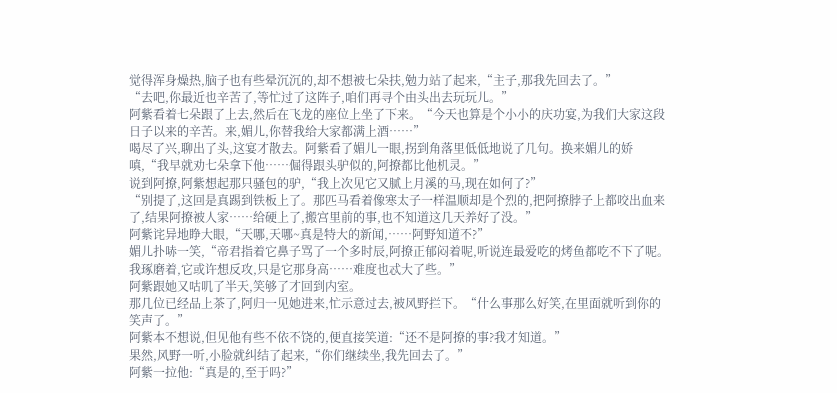觉得浑身燥热,脑子也有些晕沉沉的,却不想被七朵扶,勉力站了起来,“主子,那我先回去了。”
“去吧,你最近也辛苦了,等忙过了这阵子,咱们再寻个由头出去玩玩儿。”
阿紫看着七朵跟了上去,然后在飞龙的座位上坐了下来。“今天也算是个小小的庆功宴,为我们大家这段日子以来的辛苦。来,媚儿,你替我给大家都满上酒……”
喝尽了兴,聊出了头,这宴才散去。阿紫看了媚儿一眼,拐到角落里低低地说了几句。换来媚儿的娇嗔,“我早就劝七朵拿下他……倔得跟头驴似的,阿撩都比他机灵。”
说到阿撩,阿紫想起那只骚包的驴,“我上次见它又腻上月溪的马,现在如何了?”
“别提了,这回是真踢到铁板上了。那匹马看着像寒太子一样温顺却是个烈的,把阿撩脖子上都咬出血来了,结果阿撩被人家……给硬上了,搬宫里前的事,也不知道这几天养好了没。”
阿紫诧异地睁大眼,“天哪,天哪~真是特大的新闻,……阿野知道不?”
媚儿扑哧一笑,“帝君指着它鼻子骂了一个多时辰,阿撩正郁闷着呢,听说连最爱吃的烤鱼都吃不下了呢。我琢磨着,它或许想反攻,只是它那身高……难度也忒大了些。”
阿紫跟她又咕叽了半天,笑够了才回到内室。
那几位已经品上茶了,阿归一见她进来,忙示意过去,被风野拦下。“什么事那么好笑,在里面就听到你的笑声了。”
阿紫本不想说,但见他有些不依不饶的,便直接笑道:“还不是阿撩的事?我才知道。”
果然,风野一听,小脸就纠结了起来,“你们继续坐,我先回去了。”
阿紫一拉他:“真是的,至于吗?”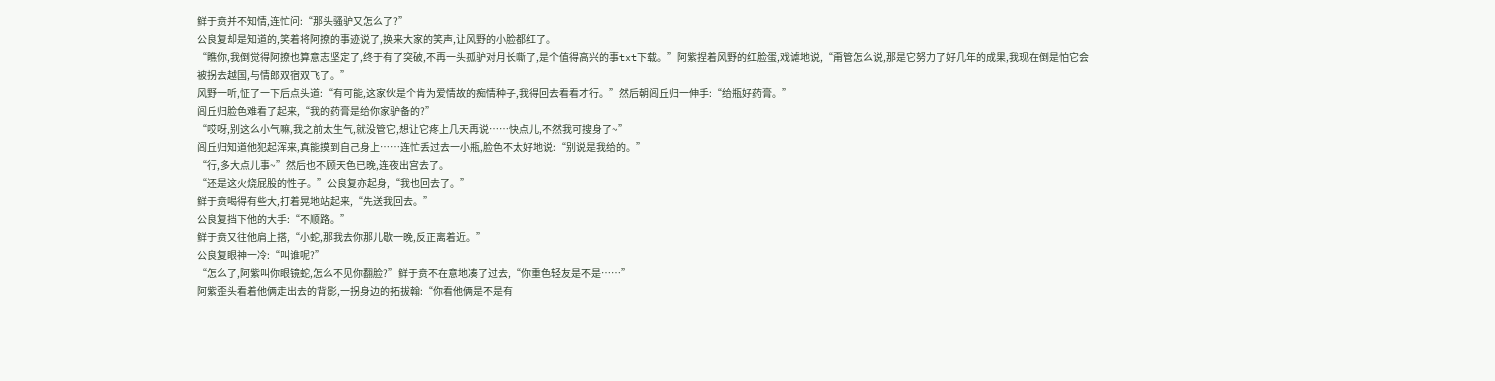鲜于贲并不知情,连忙问:“那头骚驴又怎么了?”
公良复却是知道的,笑着将阿撩的事迹说了,换来大家的笑声,让风野的小脸都红了。
“瞧你,我倒觉得阿撩也算意志坚定了,终于有了突破,不再一头孤驴对月长嘶了,是个值得高兴的事txt下载。”阿紫捏着风野的红脸蛋,戏谑地说,“甭管怎么说,那是它努力了好几年的成果,我现在倒是怕它会被拐去越国,与情郎双宿双飞了。”
风野一听,怔了一下后点头道:“有可能,这家伙是个肯为爱情故的痴情种子,我得回去看看才行。”然后朝闾丘归一伸手:“给瓶好药膏。”
闾丘归脸色难看了起来,“我的药膏是给你家驴备的?”
“哎呀,别这么小气嘛,我之前太生气,就没管它,想让它疼上几天再说……快点儿,不然我可搜身了~”
闾丘归知道他犯起浑来,真能摸到自己身上……连忙丢过去一小瓶,脸色不太好地说:“别说是我给的。”
“行,多大点儿事~”然后也不顾天色已晚,连夜出宫去了。
“还是这火烧屁股的性子。”公良复亦起身,“我也回去了。”
鲜于贲喝得有些大,打着晃地站起来,“先送我回去。”
公良复挡下他的大手:“不顺路。”
鲜于贲又往他肩上搭,“小蛇,那我去你那儿歇一晚,反正离着近。”
公良复眼神一冷:“叫谁呢?”
“怎么了,阿紫叫你眼镜蛇,怎么不见你翻脸?”鲜于贲不在意地凑了过去,“你重色轻友是不是……”
阿紫歪头看着他俩走出去的背影,一拐身边的拓拔翰:“你看他俩是不是有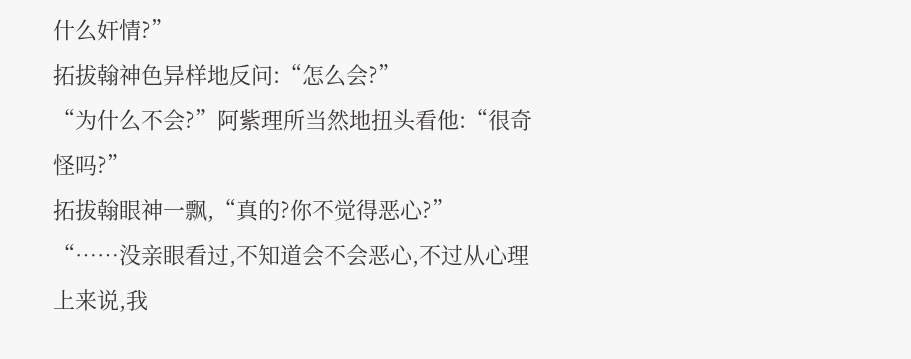什么奸情?”
拓拔翰神色异样地反问:“怎么会?”
“为什么不会?”阿紫理所当然地扭头看他:“很奇怪吗?”
拓拔翰眼神一飘,“真的?你不觉得恶心?”
“……没亲眼看过,不知道会不会恶心,不过从心理上来说,我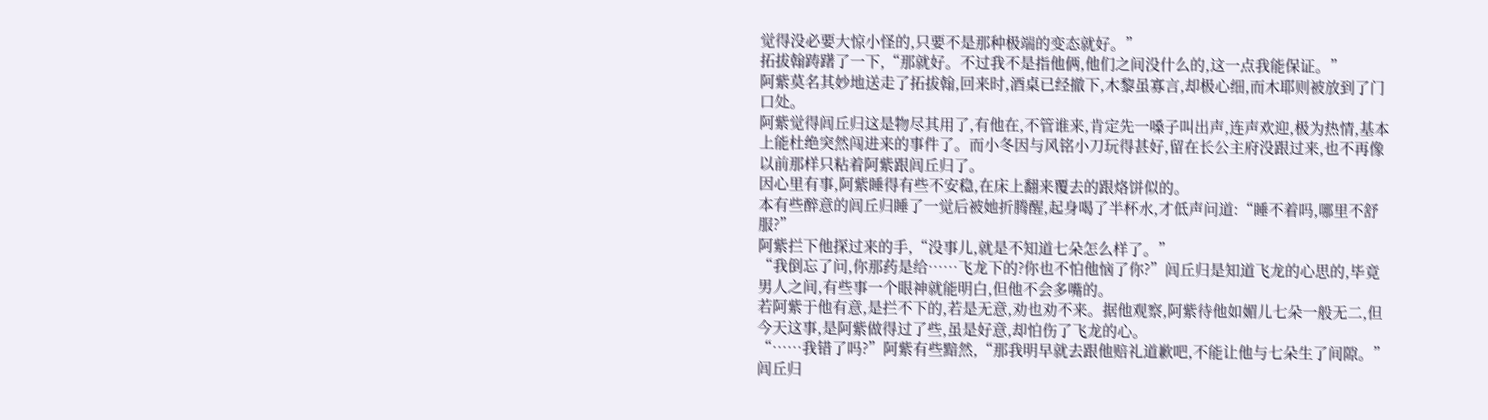觉得没必要大惊小怪的,只要不是那种极端的变态就好。”
拓拔翰踌躇了一下,“那就好。不过我不是指他俩,他们之间没什么的,这一点我能保证。”
阿紫莫名其妙地送走了拓拔翰,回来时,酒桌已经撤下,木黎虽寡言,却极心细,而木耶则被放到了门口处。
阿紫觉得闾丘归这是物尽其用了,有他在,不管谁来,肯定先一嗓子叫出声,连声欢迎,极为热情,基本上能杜绝突然闯进来的事件了。而小冬因与风铭小刀玩得甚好,留在长公主府没跟过来,也不再像以前那样只粘着阿紫跟闾丘归了。
因心里有事,阿紫睡得有些不安稳,在床上翻来覆去的跟烙饼似的。
本有些醉意的闾丘归睡了一觉后被她折腾醒,起身喝了半杯水,才低声问道:“睡不着吗,哪里不舒服?”
阿紫拦下他探过来的手,“没事儿,就是不知道七朵怎么样了。”
“我倒忘了问,你那药是给……飞龙下的?你也不怕他恼了你?”闾丘归是知道飞龙的心思的,毕竟男人之间,有些事一个眼神就能明白,但他不会多嘴的。
若阿紫于他有意,是拦不下的,若是无意,劝也劝不来。据他观察,阿紫待他如媚儿七朵一般无二,但今天这事,是阿紫做得过了些,虽是好意,却怕伤了飞龙的心。
“……我错了吗?”阿紫有些黯然,“那我明早就去跟他赔礼道歉吧,不能让他与七朵生了间隙。”
闾丘归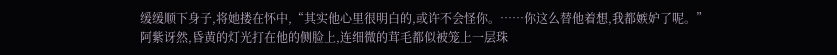缓缓顺下身子,将她搂在怀中,“其实他心里很明白的,或许不会怪你。……你这么替他着想,我都嫉妒了呢。”
阿紫讶然,昏黄的灯光打在他的侧脸上,连细微的茸毛都似被笼上一层珠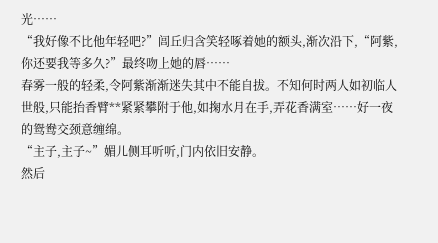光……
“我好像不比他年轻吧?”闾丘归含笑轻啄着她的额头,渐次沿下,“阿紫,你还要我等多久?”最终吻上她的唇……
春雾一般的轻柔,令阿紫渐渐迷失其中不能自拔。不知何时两人如初临人世般,只能抬香臂**紧紧攀附于他,如掬水月在手,弄花香满室……好一夜的鸳鸯交颈意缠绵。
“主子,主子~”媚儿侧耳听听,门内依旧安静。
然后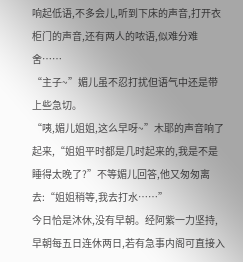响起低语,不多会儿,听到下床的声音,打开衣柜门的声音,还有两人的哝语,似难分难舍……
“主子~”媚儿虽不忍打扰但语气中还是带上些急切。
“咦,媚儿姐姐,这么早呀~”木耶的声音响了起来,“姐姐平时都是几时起来的,我是不是睡得太晚了?”不等媚儿回答,他又匆匆离去:“姐姐稍等,我去打水……”
今日恰是沐休,没有早朝。经阿紫一力坚持,早朝每五日连休两日,若有急事内阁可直接入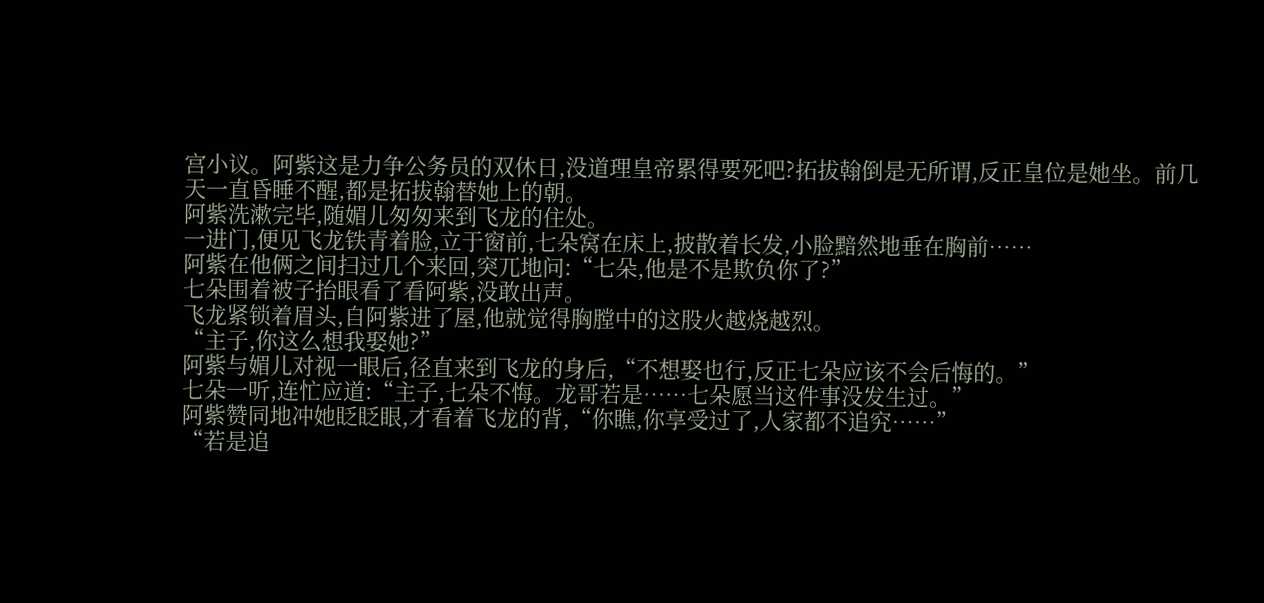宫小议。阿紫这是力争公务员的双休日,没道理皇帝累得要死吧?拓拔翰倒是无所谓,反正皇位是她坐。前几天一直昏睡不醒,都是拓拔翰替她上的朝。
阿紫洗漱完毕,随媚儿匆匆来到飞龙的住处。
一进门,便见飞龙铁青着脸,立于窗前,七朵窝在床上,披散着长发,小脸黯然地垂在胸前……
阿紫在他俩之间扫过几个来回,突兀地问:“七朵,他是不是欺负你了?”
七朵围着被子抬眼看了看阿紫,没敢出声。
飞龙紧锁着眉头,自阿紫进了屋,他就觉得胸膛中的这股火越烧越烈。
“主子,你这么想我娶她?”
阿紫与媚儿对视一眼后,径直来到飞龙的身后,“不想娶也行,反正七朵应该不会后悔的。”
七朵一听,连忙应道:“主子,七朵不悔。龙哥若是……七朵愿当这件事没发生过。”
阿紫赞同地冲她眨眨眼,才看着飞龙的背,“你瞧,你享受过了,人家都不追究……”
“若是追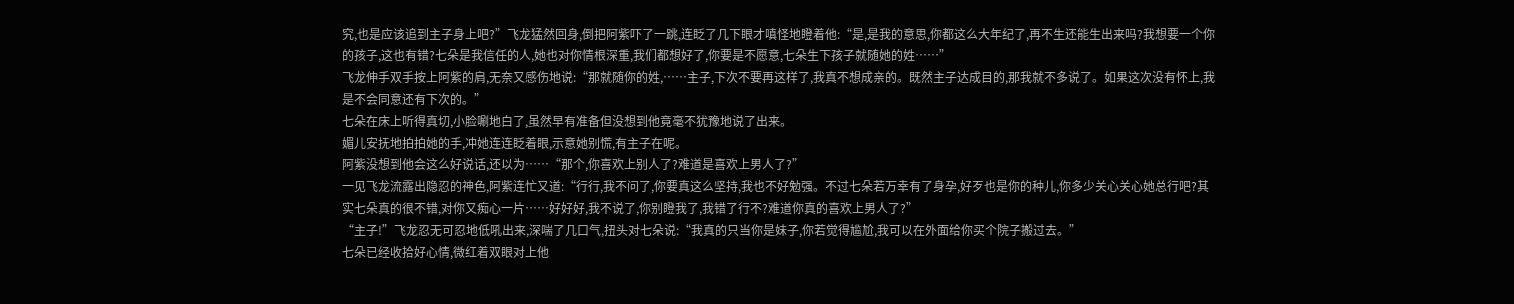究,也是应该追到主子身上吧?”飞龙猛然回身,倒把阿紫吓了一跳,连眨了几下眼才嗔怪地瞪着他:“是,是我的意思,你都这么大年纪了,再不生还能生出来吗?我想要一个你的孩子,这也有错?七朵是我信任的人,她也对你情根深重,我们都想好了,你要是不愿意,七朵生下孩子就随她的姓……”
飞龙伸手双手按上阿紫的肩,无奈又感伤地说:“那就随你的姓,……主子,下次不要再这样了,我真不想成亲的。既然主子达成目的,那我就不多说了。如果这次没有怀上,我是不会同意还有下次的。”
七朵在床上听得真切,小脸唰地白了,虽然早有准备但没想到他竟毫不犹豫地说了出来。
媚儿安抚地拍拍她的手,冲她连连眨着眼,示意她别慌,有主子在呢。
阿紫没想到他会这么好说话,还以为……“那个,你喜欢上别人了?难道是喜欢上男人了?”
一见飞龙流露出隐忍的神色,阿紫连忙又道:“行行,我不问了,你要真这么坚持,我也不好勉强。不过七朵若万幸有了身孕,好歹也是你的种儿,你多少关心关心她总行吧?其实七朵真的很不错,对你又痴心一片……好好好,我不说了,你别瞪我了,我错了行不?难道你真的喜欢上男人了?”
“主子!”飞龙忍无可忍地低吼出来,深喘了几口气,扭头对七朵说:“我真的只当你是妹子,你若觉得尴尬,我可以在外面给你买个院子搬过去。”
七朵已经收拾好心情,微红着双眼对上他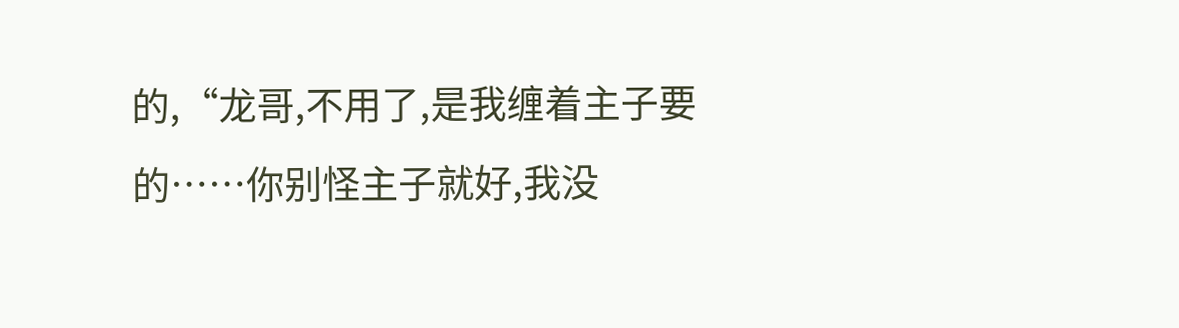的,“龙哥,不用了,是我缠着主子要的……你别怪主子就好,我没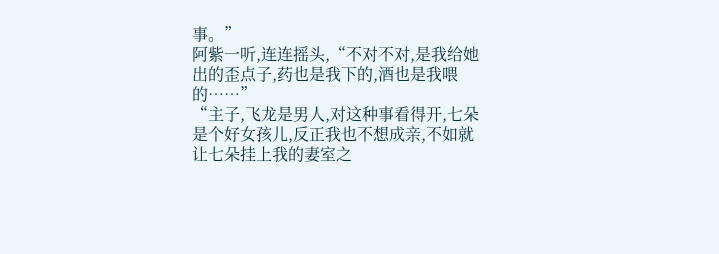事。”
阿紫一听,连连摇头,“不对不对,是我给她出的歪点子,药也是我下的,酒也是我喂的……”
“主子,飞龙是男人,对这种事看得开,七朵是个好女孩儿,反正我也不想成亲,不如就让七朵挂上我的妻室之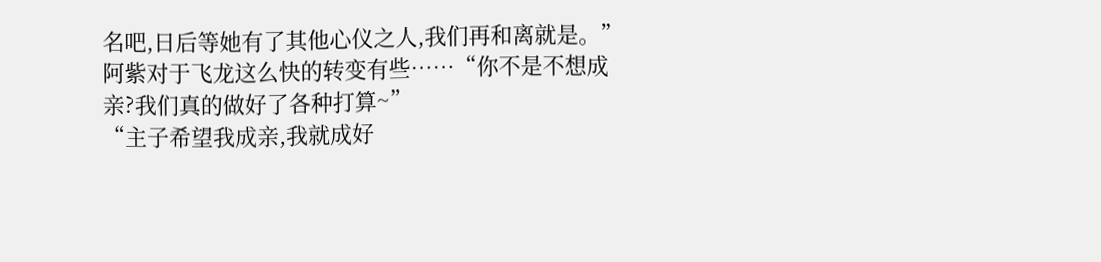名吧,日后等她有了其他心仪之人,我们再和离就是。”
阿紫对于飞龙这么快的转变有些……“你不是不想成亲?我们真的做好了各种打算~”
“主子希望我成亲,我就成好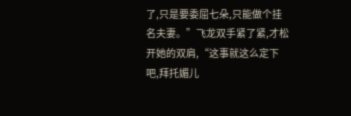了,只是要委屈七朵,只能做个挂名夫妻。”飞龙双手紧了紧,才松开她的双肩,“这事就这么定下吧,拜托媚儿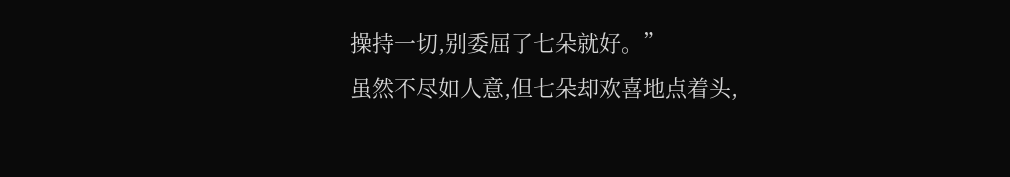操持一切,别委屈了七朵就好。”
虽然不尽如人意,但七朵却欢喜地点着头,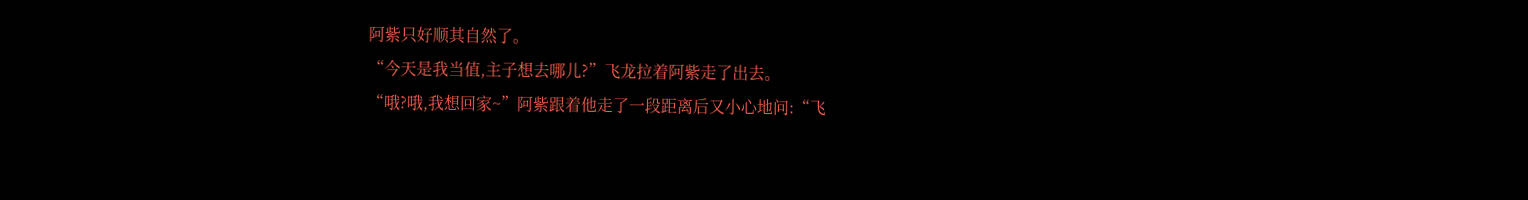阿紫只好顺其自然了。
“今天是我当值,主子想去哪儿?”飞龙拉着阿紫走了出去。
“哦?哦,我想回家~”阿紫跟着他走了一段距离后又小心地问:“飞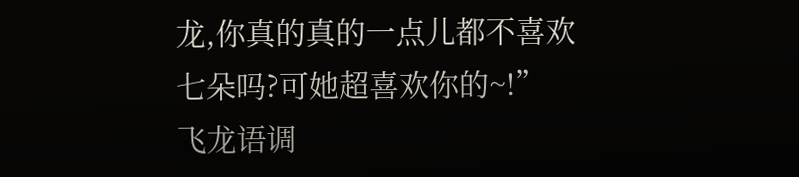龙,你真的真的一点儿都不喜欢七朵吗?可她超喜欢你的~!”
飞龙语调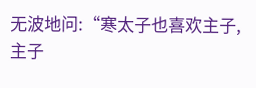无波地问:“寒太子也喜欢主子,主子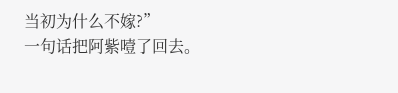当初为什么不嫁?”
一句话把阿紫噎了回去。